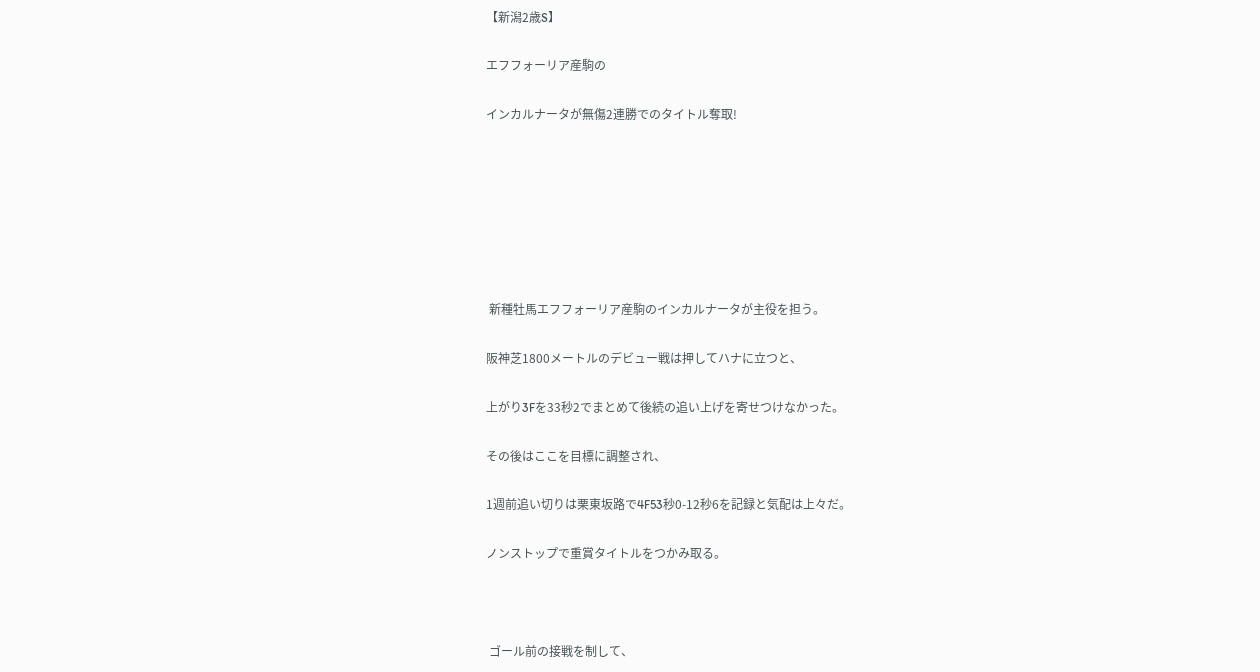【新潟2歳S】

エフフォーリア産駒の

インカルナータが無傷2連勝でのタイトル奪取!







 新種牡馬エフフォーリア産駒のインカルナータが主役を担う。

阪神芝1800メートルのデビュー戦は押してハナに立つと、

上がり3Fを33秒2でまとめて後続の追い上げを寄せつけなかった。

その後はここを目標に調整され、

1週前追い切りは栗東坂路で4F53秒0-12秒6を記録と気配は上々だ。

ノンストップで重賞タイトルをつかみ取る。



 ゴール前の接戦を制して、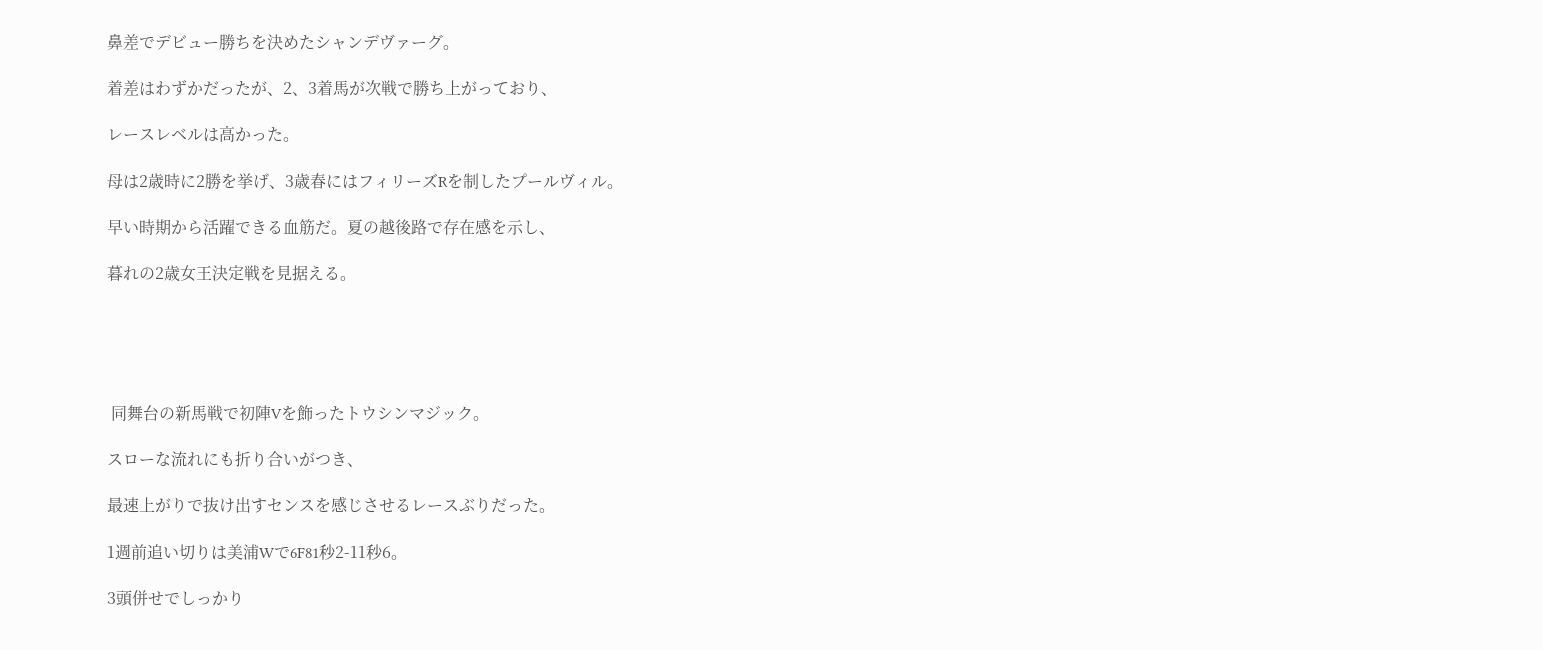鼻差でデビュー勝ちを決めたシャンデヴァーグ。

着差はわずかだったが、2、3着馬が次戦で勝ち上がっており、

レースレベルは高かった。

母は2歳時に2勝を挙げ、3歳春にはフィリーズRを制したプールヴィル。

早い時期から活躍できる血筋だ。夏の越後路で存在感を示し、

暮れの2歳女王決定戦を見据える。





 同舞台の新馬戦で初陣Vを飾ったトウシンマジック。

スローな流れにも折り合いがつき、

最速上がりで抜け出すセンスを感じさせるレースぶりだった。

1週前追い切りは美浦Wで6F81秒2-11秒6。

3頭併せでしっかり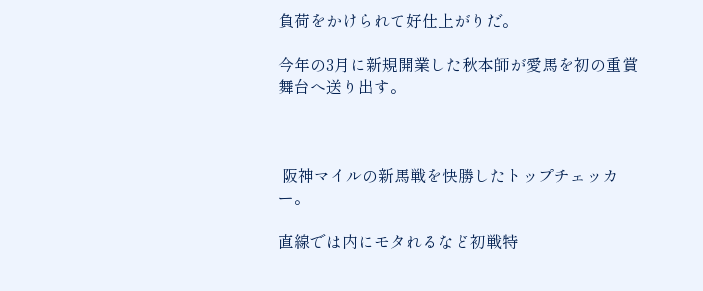負荷をかけられて好仕上がりだ。

今年の3月に新規開業した秋本師が愛馬を初の重賞舞台へ送り出す。



 阪神マイルの新馬戦を快勝したトップチェッカー。

直線では内にモタれるなど初戦特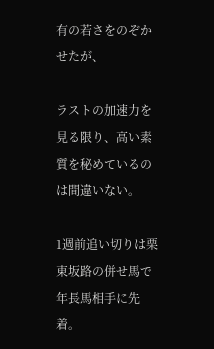有の若さをのぞかせたが、

ラストの加速力を見る限り、高い素質を秘めているのは間違いない。

1週前追い切りは栗東坂路の併せ馬で年長馬相手に先着。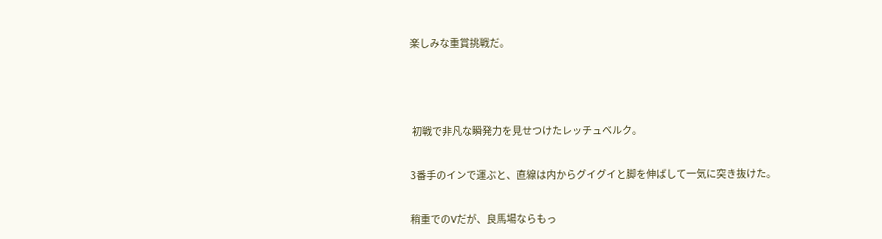楽しみな重賞挑戦だ。



 初戦で非凡な瞬発力を見せつけたレッチュベルク。

3番手のインで運ぶと、直線は内からグイグイと脚を伸ばして一気に突き抜けた。

稍重でのVだが、良馬場ならもっ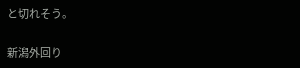と切れそう。

新潟外回り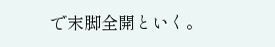で末脚全開といく。